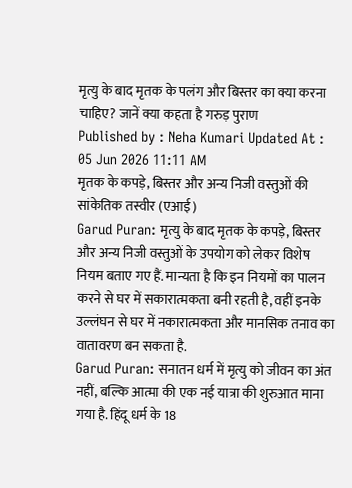मृत्यु के बाद मृतक के पलंग और बिस्तर का क्या करना चाहिए? जानें क्या कहता है गरुड़ पुराण
Published by : Neha Kumari Updated At : 05 Jun 2026 11:11 AM
मृतक के कपड़े, बिस्तर और अन्य निजी वस्तुओं की सांकेतिक तस्वीर (एआई)
Garud Puran: मृत्यु के बाद मृतक के कपड़े, बिस्तर और अन्य निजी वस्तुओं के उपयोग को लेकर विशेष नियम बताए गए हैं. मान्यता है कि इन नियमों का पालन करने से घर में सकारात्मकता बनी रहती है, वहीं इनके उल्लंघन से घर में नकारात्मकता और मानसिक तनाव का वातावरण बन सकता है.
Garud Puran: सनातन धर्म में मृत्यु को जीवन का अंत नहीं, बल्कि आत्मा की एक नई यात्रा की शुरुआत माना गया है. हिंदू धर्म के 18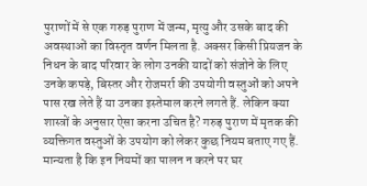पुराणों में से एक गरुड़ पुराण में जन्म, मृत्यु और उसके बाद की अवस्थाओं का विस्तृत वर्णन मिलता है. अक्सर किसी प्रियजन के निधन के बाद परिवार के लोग उनकी यादों को संजोने के लिए उनके कपड़े, बिस्तर और रोजमर्रा की उपयोगी वस्तुओं को अपने पास रख लेते हैं या उनका इस्तेमाल करने लगते हैं. लेकिन क्या शास्त्रों के अनुसार ऐसा करना उचित है? गरुड़ पुराण में मृतक की व्यक्तिगत वस्तुओं के उपयोग को लेकर कुछ नियम बताए गए हैं. मान्यता है कि इन नियमों का पालन न करने पर घर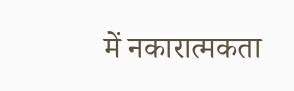में नकारात्मकता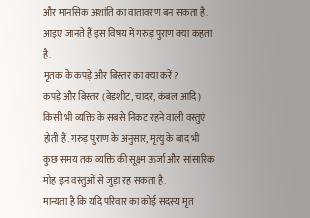और मानसिक अशांति का वातावरण बन सकता है. आइए जानते हैं इस विषय में गरुड़ पुराण क्या कहता है.
मृतक के कपड़े और बिस्तर का क्या करें?
कपड़े और बिस्तर (बेडशीट, चादर, कंबल आदि) किसी भी व्यक्ति के सबसे निकट रहने वाली वस्तुएं होती हैं. गरुड़ पुराण के अनुसार, मृत्यु के बाद भी कुछ समय तक व्यक्ति की सूक्ष्म ऊर्जा और सांसारिक मोह इन वस्तुओं से जुड़ा रह सकता है.
मान्यता है कि यदि परिवार का कोई सदस्य मृत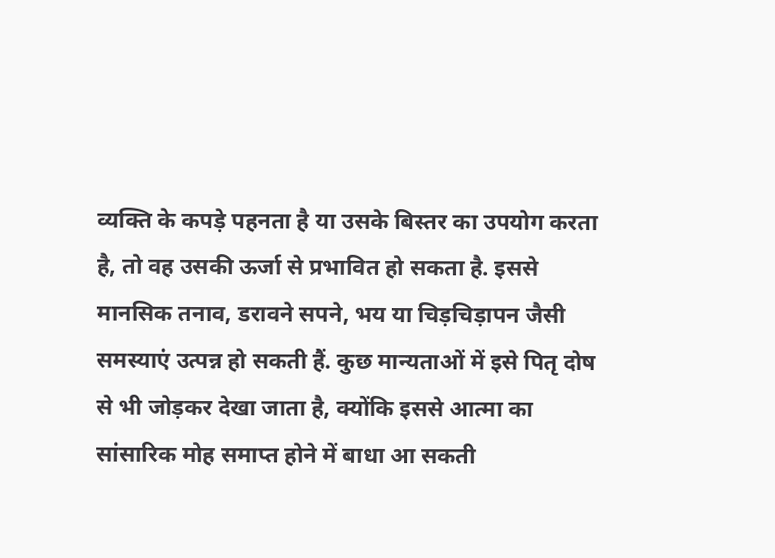व्यक्ति के कपड़े पहनता है या उसके बिस्तर का उपयोग करता है, तो वह उसकी ऊर्जा से प्रभावित हो सकता है. इससे मानसिक तनाव, डरावने सपने, भय या चिड़चिड़ापन जैसी समस्याएं उत्पन्न हो सकती हैं. कुछ मान्यताओं में इसे पितृ दोष से भी जोड़कर देखा जाता है, क्योंकि इससे आत्मा का सांसारिक मोह समाप्त होने में बाधा आ सकती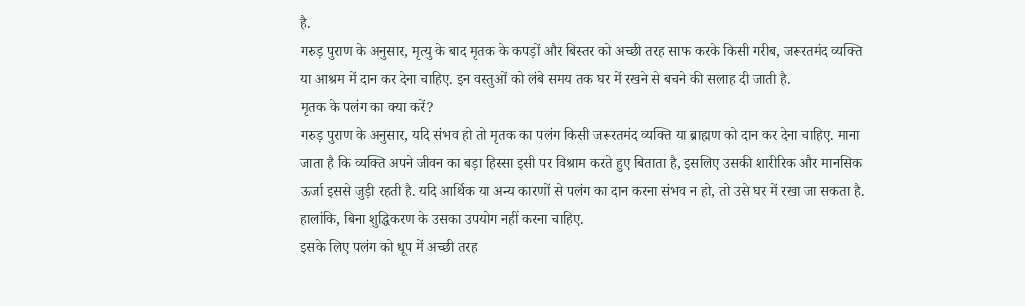है.
गरुड़ पुराण के अनुसार, मृत्यु के बाद मृतक के कपड़ों और बिस्तर को अच्छी तरह साफ करके किसी गरीब, जरूरतमंद व्यक्ति या आश्रम में दान कर देना चाहिए. इन वस्तुओं को लंबे समय तक घर में रखने से बचने की सलाह दी जाती है.
मृतक के पलंग का क्या करें?
गरुड़ पुराण के अनुसार, यदि संभव हो तो मृतक का पलंग किसी जरूरतमंद व्यक्ति या ब्राह्मण को दान कर देना चाहिए. माना जाता है कि व्यक्ति अपने जीवन का बड़ा हिस्सा इसी पर विश्राम करते हुए बिताता है, इसलिए उसकी शारीरिक और मानसिक ऊर्जा इससे जुड़ी रहती है. यदि आर्थिक या अन्य कारणों से पलंग का दान करना संभव न हो, तो उसे घर में रखा जा सकता है. हालांकि, बिना शुद्धिकरण के उसका उपयोग नहीं करना चाहिए.
इसके लिए पलंग को धूप में अच्छी तरह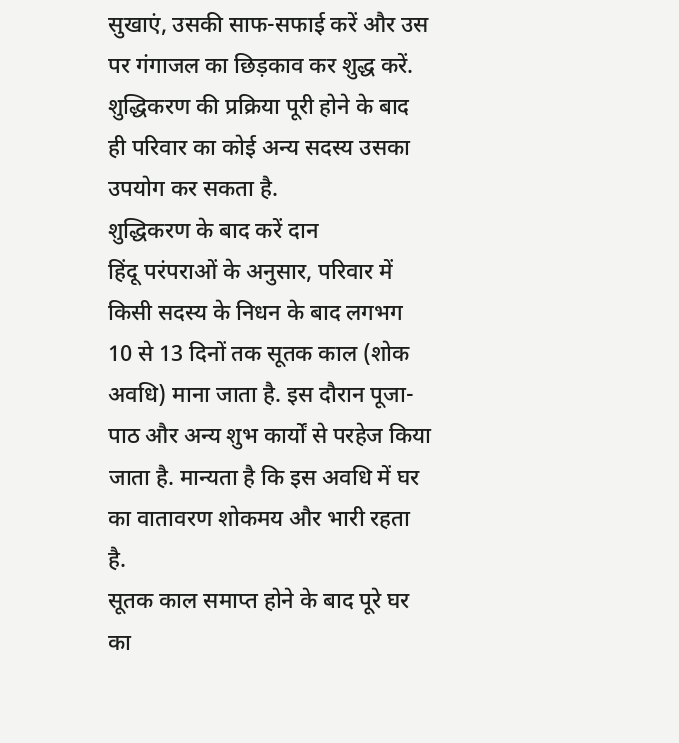सुखाएं, उसकी साफ-सफाई करें और उस पर गंगाजल का छिड़काव कर शुद्ध करें. शुद्धिकरण की प्रक्रिया पूरी होने के बाद ही परिवार का कोई अन्य सदस्य उसका उपयोग कर सकता है.
शुद्धिकरण के बाद करें दान
हिंदू परंपराओं के अनुसार, परिवार में किसी सदस्य के निधन के बाद लगभग 10 से 13 दिनों तक सूतक काल (शोक अवधि) माना जाता है. इस दौरान पूजा-पाठ और अन्य शुभ कार्यों से परहेज किया जाता है. मान्यता है कि इस अवधि में घर का वातावरण शोकमय और भारी रहता है.
सूतक काल समाप्त होने के बाद पूरे घर का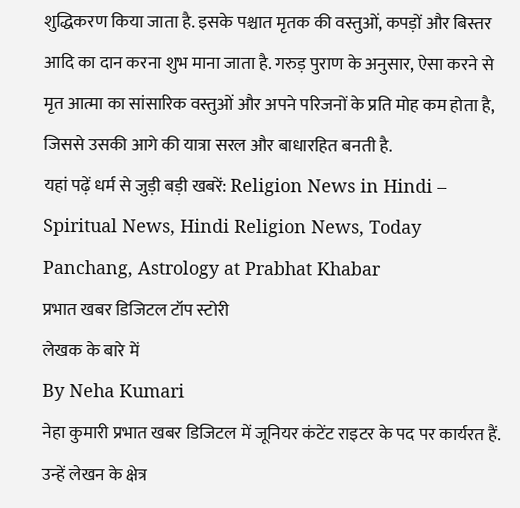शुद्धिकरण किया जाता है. इसके पश्चात मृतक की वस्तुओं, कपड़ों और बिस्तर आदि का दान करना शुभ माना जाता है. गरुड़ पुराण के अनुसार, ऐसा करने से मृत आत्मा का सांसारिक वस्तुओं और अपने परिजनों के प्रति मोह कम होता है, जिससे उसकी आगे की यात्रा सरल और बाधारहित बनती है.
यहां पढ़ें धर्म से जुड़ी बड़ी खबरें: Religion News in Hindi – Spiritual News, Hindi Religion News, Today Panchang, Astrology at Prabhat Khabar
प्रभात खबर डिजिटल टॉप स्टोरी
लेखक के बारे में
By Neha Kumari
नेहा कुमारी प्रभात खबर डिजिटल में जूनियर कंटेंट राइटर के पद पर कार्यरत हैं. उन्हें लेखन के क्षेत्र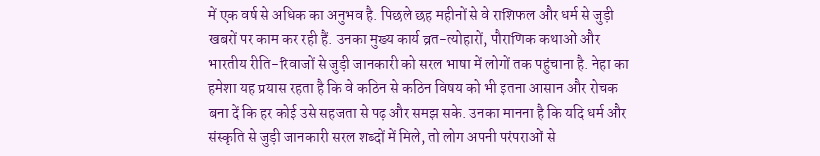में एक वर्ष से अधिक का अनुभव है. पिछले छह महीनों से वे राशिफल और धर्म से जुड़ी खबरों पर काम कर रही हैं. उनका मुख्य कार्य व्रत-त्योहारों, पौराणिक कथाओं और भारतीय रीति-रिवाजों से जुड़ी जानकारी को सरल भाषा में लोगों तक पहुंचाना है. नेहा का हमेशा यह प्रयास रहता है कि वे कठिन से कठिन विषय को भी इतना आसान और रोचक बना दें कि हर कोई उसे सहजता से पढ़ और समझ सके. उनका मानना है कि यदि धर्म और संस्कृति से जुड़ी जानकारी सरल शब्दों में मिले, तो लोग अपनी परंपराओं से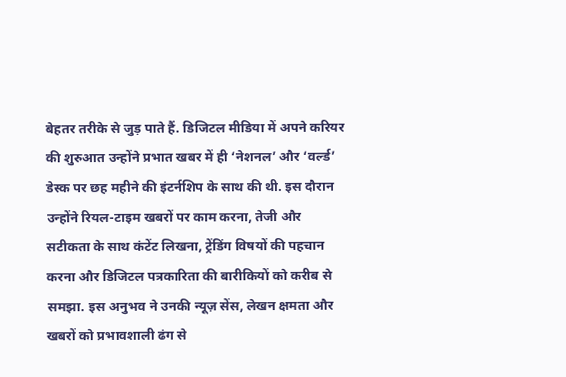बेहतर तरीके से जुड़ पाते हैं. डिजिटल मीडिया में अपने करियर की शुरुआत उन्होंने प्रभात खबर में ही ‘नेशनल’ और ‘वर्ल्ड’ डेस्क पर छह महीने की इंटर्नशिप के साथ की थी. इस दौरान उन्होंने रियल-टाइम खबरों पर काम करना, तेजी और सटीकता के साथ कंटेंट लिखना, ट्रेंडिंग विषयों की पहचान करना और डिजिटल पत्रकारिता की बारीकियों को करीब से समझा. इस अनुभव ने उनकी न्यूज़ सेंस, लेखन क्षमता और खबरों को प्रभावशाली ढंग से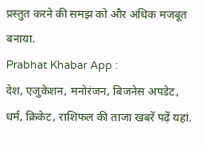प्रस्तुत करने की समझ को और अधिक मजबूत बनाया.
Prabhat Khabar App :
देश, एजुकेशन, मनोरंजन, बिजनेस अपडेट, धर्म, क्रिकेट, राशिफल की ताजा खबरें पढ़ें यहां.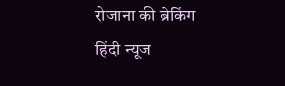रोजाना की ब्रेकिंग हिंदी न्यूज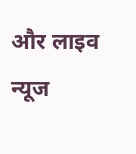और लाइव न्यूज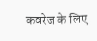कवरेज के लिए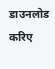डाउनलोड करिए